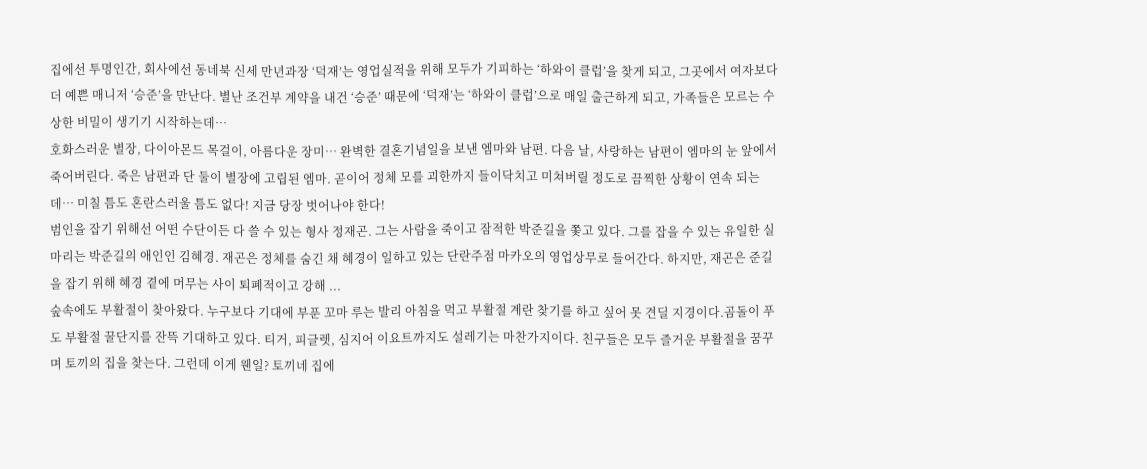집에선 투명인간, 회사에선 동네북 신세 만년과장 ‘덕재’는 영업실적을 위해 모두가 기피하는 ‘하와이 클럽’을 찾게 되고, 그곳에서 여자보다 더 예쁜 매니저 ‘승준’을 만난다. 별난 조건부 계약을 내건 ‘승준’ 때문에 ‘덕재’는 ‘하와이 클럽’으로 매일 출근하게 되고, 가족들은 모르는 수상한 비밀이 생기기 시작하는데…
호화스러운 별장, 다이아몬드 목걸이, 아름다운 장미… 완벽한 결혼기념일을 보낸 엠마와 남편. 다음 날, 사랑하는 남편이 엠마의 눈 앞에서 죽어버린다. 죽은 남편과 단 둘이 별장에 고립된 엠마. 곧이어 정체 모를 괴한까지 들이닥치고 미쳐버릴 정도로 끔찍한 상황이 연속 되는데… 미칠 틈도 혼란스러울 틈도 없다! 지금 당장 벗어나야 한다!
범인을 잡기 위해선 어떤 수단이든 다 쓸 수 있는 형사 정재곤. 그는 사람을 죽이고 잠적한 박준길을 쫓고 있다. 그를 잡을 수 있는 유일한 실마리는 박준길의 애인인 김혜경. 재곤은 정체를 숨긴 채 혜경이 일하고 있는 단란주점 마카오의 영업상무로 들어간다. 하지만, 재곤은 준길을 잡기 위해 혜경 곁에 머무는 사이 퇴폐적이고 강해 ...
숲속에도 부활절이 찾아왔다. 누구보다 기대에 부푼 꼬마 루는 발리 아침을 먹고 부활절 계란 찾기를 하고 싶어 못 견딜 지경이다.곰돌이 푸도 부활절 꿀단지를 잔뜩 기대하고 있다. 티거, 피글렛, 심지어 이요트까지도 설레기는 마찬가지이다. 친구들은 모두 즐거운 부활절을 꿈꾸며 토끼의 집을 찾는다. 그런데 이게 웬일? 토끼네 집에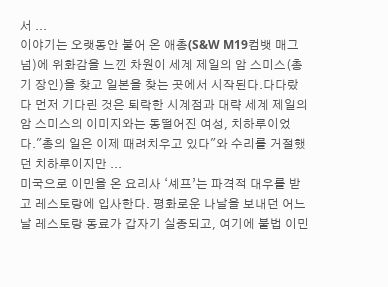서 ...
이야기는 오랫동안 붙어 온 애총(S&W M19컴뱃 매그넘)에 위화감을 느낀 차원이 세계 제일의 암 스미스(총기 장인)을 찾고 일본을 찾는 곳에서 시작된다.다다랐다 먼저 기다린 것은 퇴락한 시계점과 대략 세계 제일의 암 스미스의 이미지와는 동떨어진 여성, 치하루이었다."총의 일은 이제 때려치우고 있다"와 수리를 거절했던 치하루이지만 ...
미국으로 이민을 온 요리사 ‘셰프’는 파격적 대우를 받고 레스토랑에 입사한다. 평화로운 나날을 보내던 어느 날 레스토랑 동료가 갑자기 실종되고, 여기에 불법 이민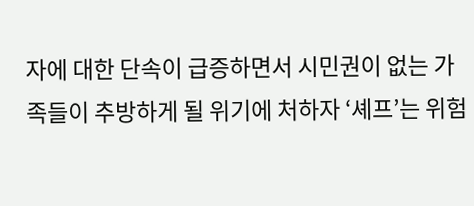자에 대한 단속이 급증하면서 시민권이 없는 가족들이 추방하게 될 위기에 처하자 ‘셰프’는 위험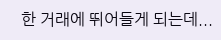한 거래에 뛰어들게 되는데...